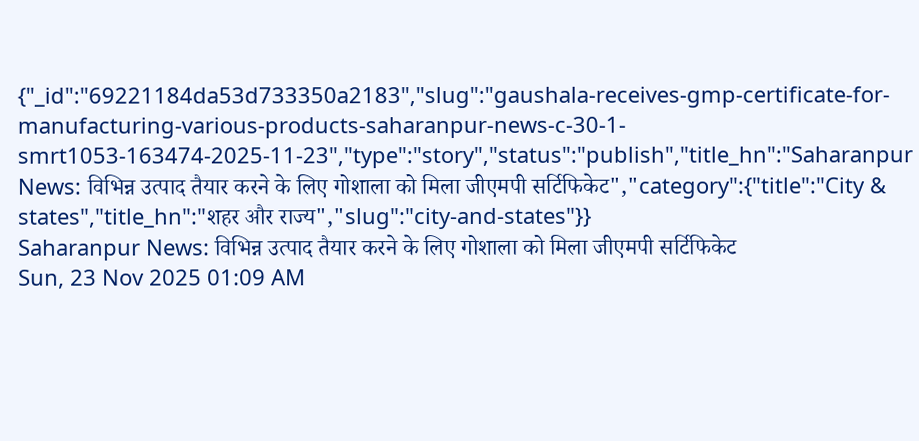{"_id":"69221184da53d733350a2183","slug":"gaushala-receives-gmp-certificate-for-manufacturing-various-products-saharanpur-news-c-30-1-smrt1053-163474-2025-11-23","type":"story","status":"publish","title_hn":"Saharanpur News: विभिन्न उत्पाद तैयार करने के लिए गोशाला को मिला जीएमपी सर्टिफिकेट","category":{"title":"City & states","title_hn":"शहर और राज्य","slug":"city-and-states"}}
Saharanpur News: विभिन्न उत्पाद तैयार करने के लिए गोशाला को मिला जीएमपी सर्टिफिकेट
Sun, 23 Nov 2025 01:09 AM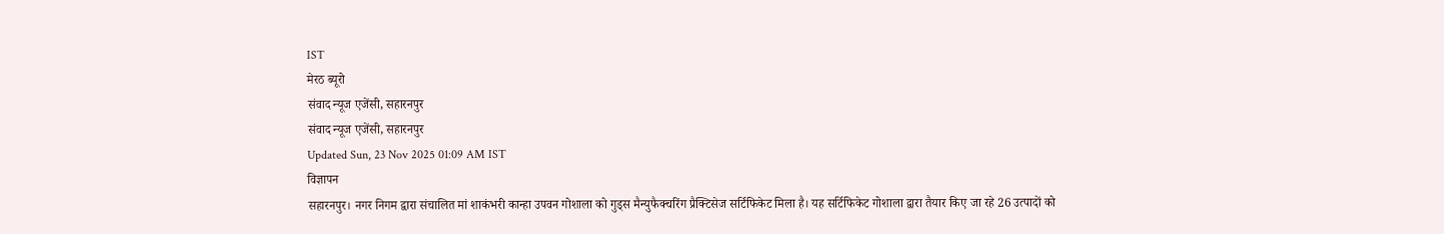IST
मेरठ ब्यूरो
संवाद न्यूज एजेंसी, सहारनपुर
संवाद न्यूज एजेंसी, सहारनपुर
Updated Sun, 23 Nov 2025 01:09 AM IST
विज्ञापन
सहारनपुर। नगर निगम द्वारा संचालित मां शाकंभरी कान्हा उपवन गोशाला को गुड्स मैन्युफैक्चरिंग प्रैक्टिसेज सर्टिफिकेट मिला है। यह सर्टिफिकेट गोशाला द्वारा तैयार किए जा रहे 26 उत्पादों को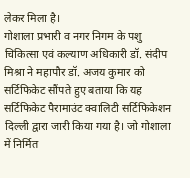लेकर मिला है।
गोशाला प्रभारी व नगर निगम के पशु चिकित्सा एवं कल्याण अधिकारी डॉ. संदीप मिश्रा ने महापौर डॉ. अजय कुमार को सर्टिफिकेट सौंपते हुए बताया कि यह सर्टिफिकेट पैरामाउंट क्वालिटी सर्टिफिकेशन दिल्ली द्वारा जारी किया गया है। जो गोशाला में निर्मित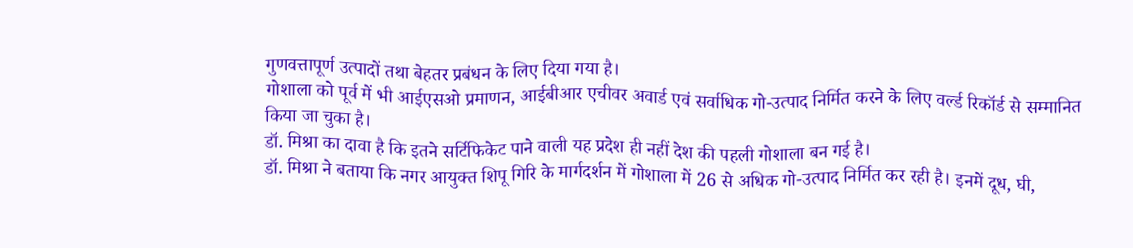गुणवत्तापूर्ण उत्पादों तथा बेहतर प्रबंधन के लिए दिया गया है।
गोशाला को पूर्व में भी आईएसओ प्रमाणन, आईबीआर एचीवर अवार्ड एवं सर्वाधिक गो-उत्पाद निर्मित करने के लिए वर्ल्ड रिकॉर्ड से सम्मानित किया जा चुका है।
डॉ. मिश्रा का दावा है कि इतने सर्टिफिकेट पाने वाली यह प्रदेश ही नहीं देश की पहली गोशाला बन गई है।
डॉ. मिश्रा ने बताया कि नगर आयुक्त शिपू गिरि के मार्गदर्शन में गोशाला में 26 से अधिक गो-उत्पाद निर्मित कर रही है। इनमें दूध, घी,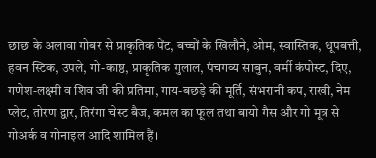छाछ के अलावा गोबर से प्राकृतिक पेंट, बच्चों के खिलौने, ओम, स्वास्तिक, धूपबत्ती, हवन स्टिक, उपले, गो-काष्ठ, प्राकृतिक गुलाल, पंचगव्य साबुन, वर्मी कंपोस्ट, दिए, गणेश-लक्ष्मी व शिव जी की प्रतिमा, गाय-बछड़े की मूर्ति, संभरानी कप, राखी, नेम प्लेट, तोरण द्वार, तिरंगा चेस्ट बैज, कमल का फूल तथा बायो गैस और गो मूत्र से गोअर्क व गोनाइल आदि शामिल हैं।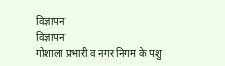विज्ञापन
विज्ञापन
गोशाला प्रभारी व नगर निगम के पशु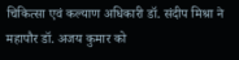चिकित्सा एवं कल्याण अधिकारी डॉ. संदीप मिश्रा ने महापौर डॉ. अजय कुमार को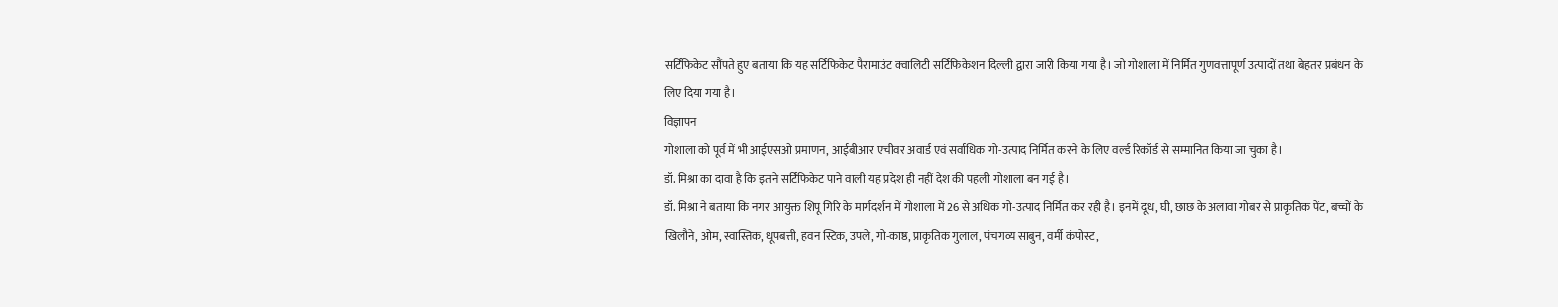सर्टिफिकेट सौंपते हुए बताया कि यह सर्टिफिकेट पैरामाउंट क्वालिटी सर्टिफिकेशन दिल्ली द्वारा जारी किया गया है। जो गोशाला में निर्मित गुणवत्तापूर्ण उत्पादों तथा बेहतर प्रबंधन के लिए दिया गया है।
विज्ञापन
गोशाला को पूर्व में भी आईएसओ प्रमाणन, आईबीआर एचीवर अवार्ड एवं सर्वाधिक गो-उत्पाद निर्मित करने के लिए वर्ल्ड रिकॉर्ड से सम्मानित किया जा चुका है।
डॉ. मिश्रा का दावा है कि इतने सर्टिफिकेट पाने वाली यह प्रदेश ही नहीं देश की पहली गोशाला बन गई है।
डॉ. मिश्रा ने बताया कि नगर आयुक्त शिपू गिरि के मार्गदर्शन में गोशाला में 26 से अधिक गो-उत्पाद निर्मित कर रही है। इनमें दूध, घी, छाछ के अलावा गोबर से प्राकृतिक पेंट, बच्चों के खिलौने, ओम, स्वास्तिक, धूपबत्ती, हवन स्टिक, उपले, गो-काष्ठ, प्राकृतिक गुलाल, पंचगव्य साबुन, वर्मी कंपोस्ट,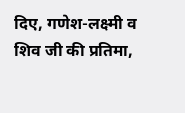दिए, गणेश-लक्ष्मी व शिव जी की प्रतिमा,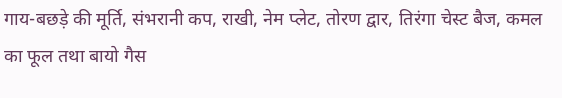गाय-बछड़े की मूर्ति, संभरानी कप, राखी, नेम प्लेट, तोरण द्वार, तिरंगा चेस्ट बैज, कमल का फूल तथा बायो गैस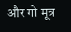और गो मूत्र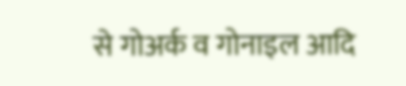से गोअर्क व गोनाइल आदि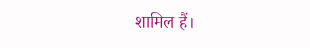शामिल हैं।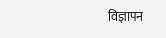विज्ञापन